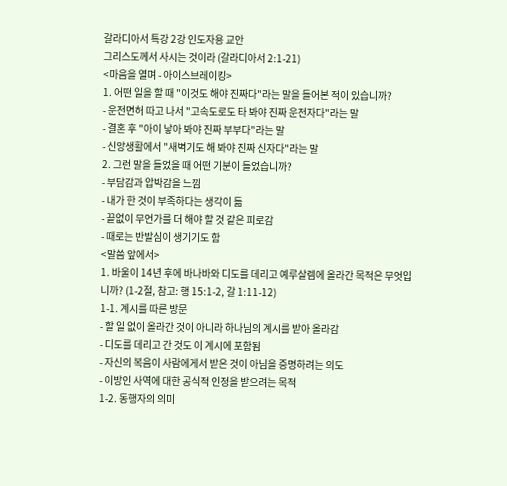갈라디아서 특강 2강 인도자용 교안
그리스도께서 사시는 것이라 (갈라디아서 2:1-21)
<마음을 열며 - 아이스브레이킹>
1. 어떤 일을 할 때 "이것도 해야 진짜다"라는 말을 들어본 적이 있습니까?
- 운전면허 따고 나서 "고속도로도 타 봐야 진짜 운전자다"라는 말
- 결혼 후 "아이 낳아 봐야 진짜 부부다"라는 말
- 신앙생활에서 "새벽기도 해 봐야 진짜 신자다"라는 말
2. 그런 말을 들었을 때 어떤 기분이 들었습니까?
- 부담감과 압박감을 느낌
- 내가 한 것이 부족하다는 생각이 듦
- 끝없이 무언가를 더 해야 할 것 같은 피로감
- 때로는 반발심이 생기기도 함
<말씀 앞에서>
1. 바울이 14년 후에 바나바와 디도를 데리고 예루살렘에 올라간 목적은 무엇입니까? (1-2절, 참고: 행 15:1-2, 갈 1:11-12)
1-1. 계시를 따른 방문
- 할 일 없이 올라간 것이 아니라 하나님의 계시를 받아 올라감
- 디도를 데리고 간 것도 이 계시에 포함됨
- 자신의 복음이 사람에게서 받은 것이 아님을 증명하려는 의도
- 이방인 사역에 대한 공식적 인정을 받으려는 목적
1-2. 동행자의 의미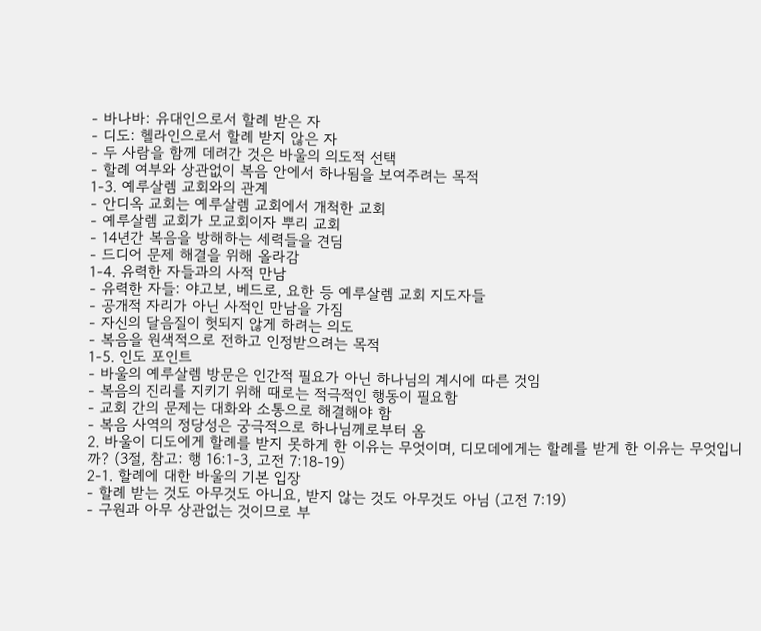- 바나바: 유대인으로서 할례 받은 자
- 디도: 헬라인으로서 할례 받지 않은 자
- 두 사람을 함께 데려간 것은 바울의 의도적 선택
- 할례 여부와 상관없이 복음 안에서 하나됨을 보여주려는 목적
1-3. 예루살렘 교회와의 관계
- 안디옥 교회는 예루살렘 교회에서 개척한 교회
- 예루살렘 교회가 모교회이자 뿌리 교회
- 14년간 복음을 방해하는 세력들을 견딤
- 드디어 문제 해결을 위해 올라감
1-4. 유력한 자들과의 사적 만남
- 유력한 자들: 야고보, 베드로, 요한 등 예루살렘 교회 지도자들
- 공개적 자리가 아닌 사적인 만남을 가짐
- 자신의 달음질이 헛되지 않게 하려는 의도
- 복음을 원색적으로 전하고 인정받으려는 목적
1-5. 인도 포인트
- 바울의 예루살렘 방문은 인간적 필요가 아닌 하나님의 계시에 따른 것임
- 복음의 진리를 지키기 위해 때로는 적극적인 행동이 필요함
- 교회 간의 문제는 대화와 소통으로 해결해야 함
- 복음 사역의 정당성은 궁극적으로 하나님께로부터 옴
2. 바울이 디도에게 할례를 받지 못하게 한 이유는 무엇이며, 디모데에게는 할례를 받게 한 이유는 무엇입니까? (3절, 참고: 행 16:1-3, 고전 7:18-19)
2-1. 할례에 대한 바울의 기본 입장
- 할례 받는 것도 아무것도 아니요, 받지 않는 것도 아무것도 아님 (고전 7:19)
- 구원과 아무 상관없는 것이므로 부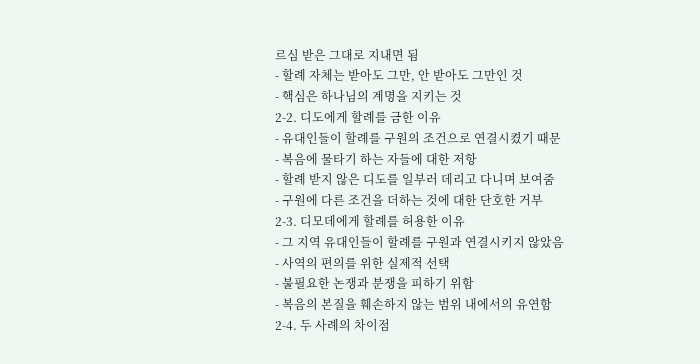르심 받은 그대로 지내면 됨
- 할례 자체는 받아도 그만, 안 받아도 그만인 것
- 핵심은 하나님의 계명을 지키는 것
2-2. 디도에게 할례를 금한 이유
- 유대인들이 할례를 구원의 조건으로 연결시켰기 때문
- 복음에 물타기 하는 자들에 대한 저항
- 할례 받지 않은 디도를 일부러 데리고 다니며 보여줌
- 구원에 다른 조건을 더하는 것에 대한 단호한 거부
2-3. 디모데에게 할례를 허용한 이유
- 그 지역 유대인들이 할례를 구원과 연결시키지 않았음
- 사역의 편의를 위한 실제적 선택
- 불필요한 논쟁과 분쟁을 피하기 위함
- 복음의 본질을 훼손하지 않는 범위 내에서의 유연함
2-4. 두 사례의 차이점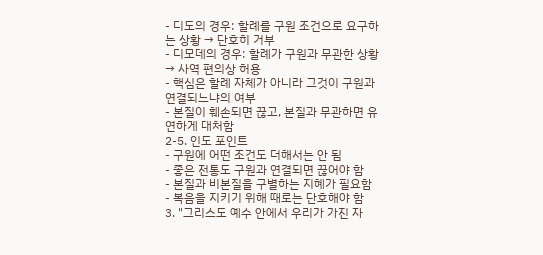- 디도의 경우: 할례를 구원 조건으로 요구하는 상황 → 단호히 거부
- 디모데의 경우: 할례가 구원과 무관한 상황 → 사역 편의상 허용
- 핵심은 할례 자체가 아니라 그것이 구원과 연결되느냐의 여부
- 본질이 훼손되면 끊고, 본질과 무관하면 유연하게 대처함
2-5. 인도 포인트
- 구원에 어떤 조건도 더해서는 안 됨
- 좋은 전통도 구원과 연결되면 끊어야 함
- 본질과 비본질을 구별하는 지혜가 필요함
- 복음을 지키기 위해 때로는 단호해야 함
3. "그리스도 예수 안에서 우리가 가진 자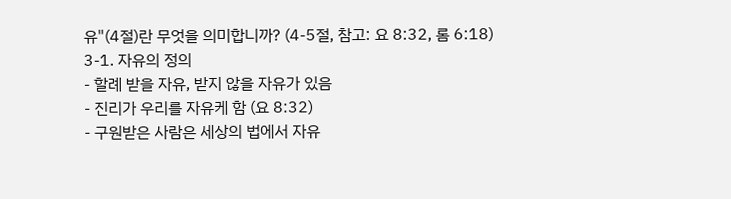유"(4절)란 무엇을 의미합니까? (4-5절, 참고: 요 8:32, 롬 6:18)
3-1. 자유의 정의
- 할례 받을 자유, 받지 않을 자유가 있음
- 진리가 우리를 자유케 함 (요 8:32)
- 구원받은 사람은 세상의 법에서 자유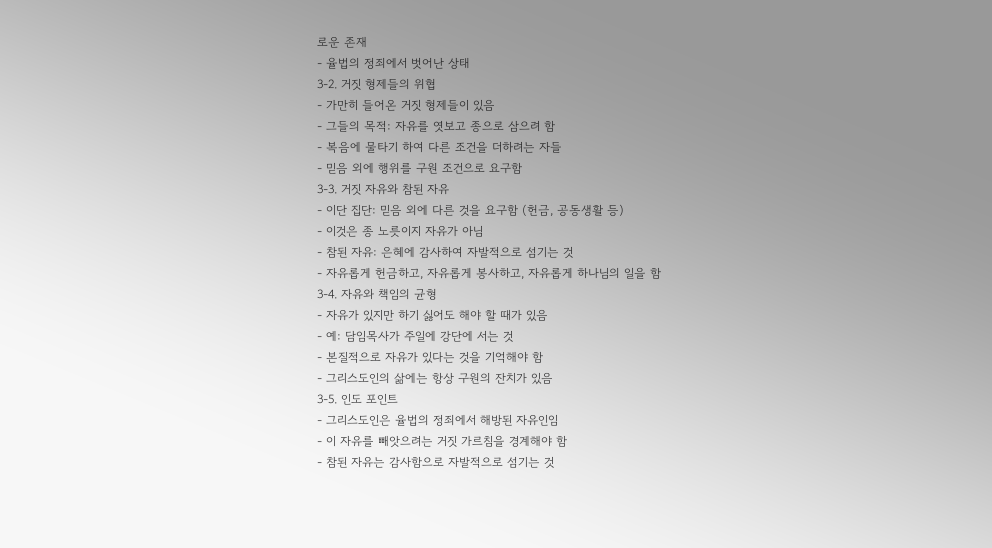로운 존재
- 율법의 정죄에서 벗어난 상태
3-2. 거짓 형제들의 위협
- 가만히 들어온 거짓 형제들이 있음
- 그들의 목적: 자유를 엿보고 종으로 삼으려 함
- 복음에 물타기 하여 다른 조건을 더하려는 자들
- 믿음 외에 행위를 구원 조건으로 요구함
3-3. 거짓 자유와 참된 자유
- 이단 집단: 믿음 외에 다른 것을 요구함 (헌금, 공동생활 등)
- 이것은 종 노릇이지 자유가 아님
- 참된 자유: 은혜에 감사하여 자발적으로 섬기는 것
- 자유롭게 헌금하고, 자유롭게 봉사하고, 자유롭게 하나님의 일을 함
3-4. 자유와 책임의 균형
- 자유가 있지만 하기 싫어도 해야 할 때가 있음
- 예: 담임목사가 주일에 강단에 서는 것
- 본질적으로 자유가 있다는 것을 기억해야 함
- 그리스도인의 삶에는 항상 구원의 잔치가 있음
3-5. 인도 포인트
- 그리스도인은 율법의 정죄에서 해방된 자유인임
- 이 자유를 빼앗으려는 거짓 가르침을 경계해야 함
- 참된 자유는 감사함으로 자발적으로 섬기는 것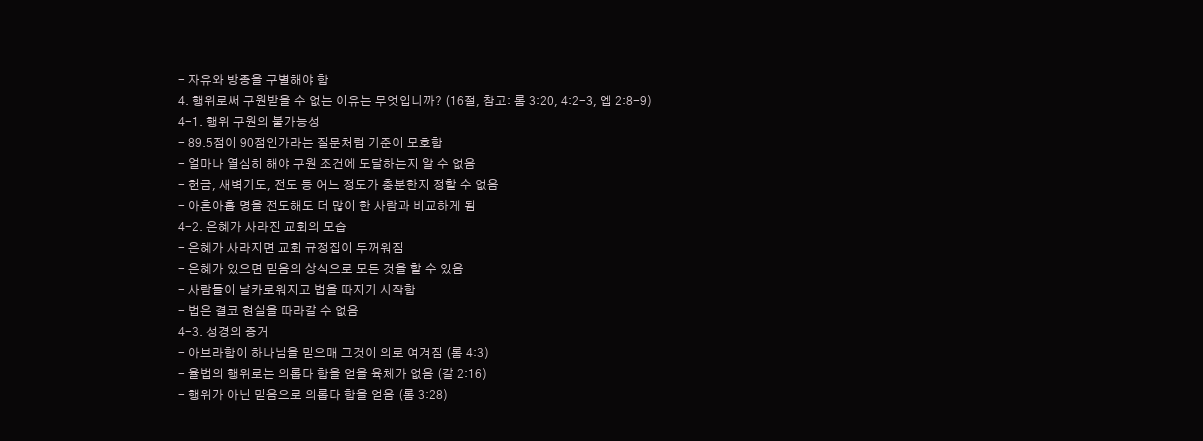- 자유와 방종을 구별해야 함
4. 행위로써 구원받을 수 없는 이유는 무엇입니까? (16절, 참고: 롬 3:20, 4:2-3, 엡 2:8-9)
4-1. 행위 구원의 불가능성
- 89.5점이 90점인가라는 질문처럼 기준이 모호함
- 얼마나 열심히 해야 구원 조건에 도달하는지 알 수 없음
- 헌금, 새벽기도, 전도 등 어느 정도가 충분한지 정할 수 없음
- 아흔아홉 명을 전도해도 더 많이 한 사람과 비교하게 됨
4-2. 은혜가 사라진 교회의 모습
- 은혜가 사라지면 교회 규정집이 두꺼워짐
- 은혜가 있으면 믿음의 상식으로 모든 것을 할 수 있음
- 사람들이 날카로워지고 법을 따지기 시작함
- 법은 결코 현실을 따라갈 수 없음
4-3. 성경의 증거
- 아브라함이 하나님을 믿으매 그것이 의로 여겨짐 (롬 4:3)
- 율법의 행위로는 의롭다 함을 얻을 육체가 없음 (갈 2:16)
- 행위가 아닌 믿음으로 의롭다 함을 얻음 (롬 3:28)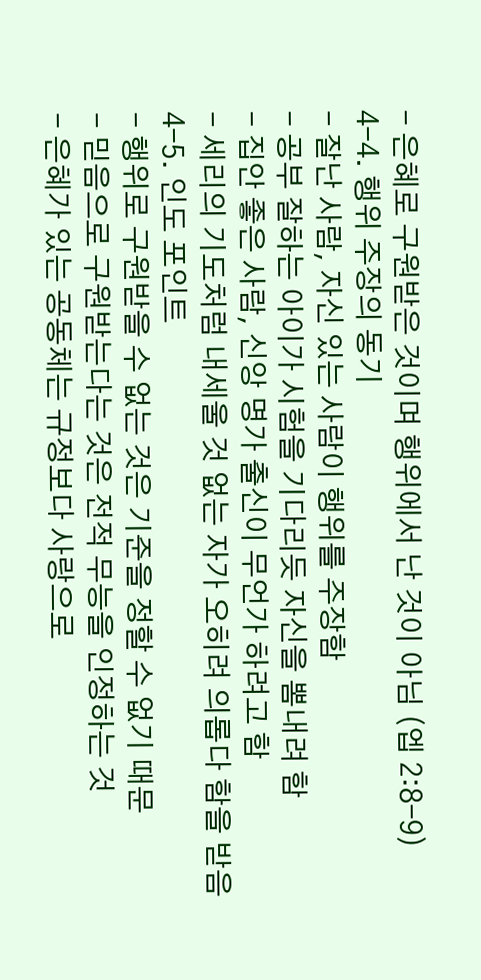- 은혜로 구원받은 것이며 행위에서 난 것이 아님 (엡 2:8-9)
4-4. 행위 주장의 동기
- 잘난 사람, 자신 있는 사람이 행위를 주장함
- 공부 잘하는 아이가 시험을 기다리듯 자신을 뽐내려 함
- 집안 좋은 사람, 신앙 명가 출신이 무언가 하려고 함
- 세리의 기도처럼 내세울 것 없는 자가 오히려 의롭다 함을 받음
4-5. 인도 포인트
- 행위로 구원받을 수 없는 것은 기준을 정할 수 없기 때문
- 믿음으로 구원받는다는 것은 전적 무능을 인정하는 것
- 은혜가 있는 공동체는 규정보다 사랑으로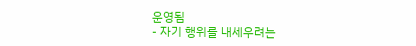운영됨
- 자기 행위를 내세우려는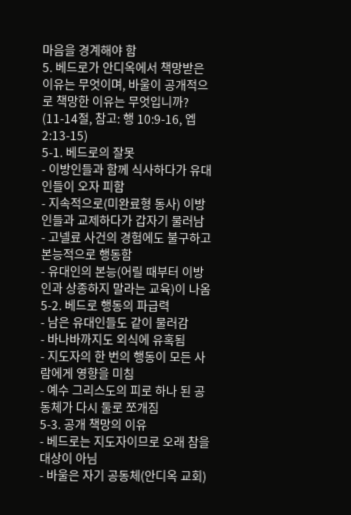마음을 경계해야 함
5. 베드로가 안디옥에서 책망받은 이유는 무엇이며, 바울이 공개적으로 책망한 이유는 무엇입니까? (11-14절, 참고: 행 10:9-16, 엡 2:13-15)
5-1. 베드로의 잘못
- 이방인들과 함께 식사하다가 유대인들이 오자 피함
- 지속적으로(미완료형 동사) 이방인들과 교제하다가 갑자기 물러남
- 고넬료 사건의 경험에도 불구하고 본능적으로 행동함
- 유대인의 본능(어릴 때부터 이방인과 상종하지 말라는 교육)이 나옴
5-2. 베드로 행동의 파급력
- 남은 유대인들도 같이 물러감
- 바나바까지도 외식에 유혹됨
- 지도자의 한 번의 행동이 모든 사람에게 영향을 미침
- 예수 그리스도의 피로 하나 된 공동체가 다시 둘로 쪼개짐
5-3. 공개 책망의 이유
- 베드로는 지도자이므로 오래 참을 대상이 아님
- 바울은 자기 공동체(안디옥 교회)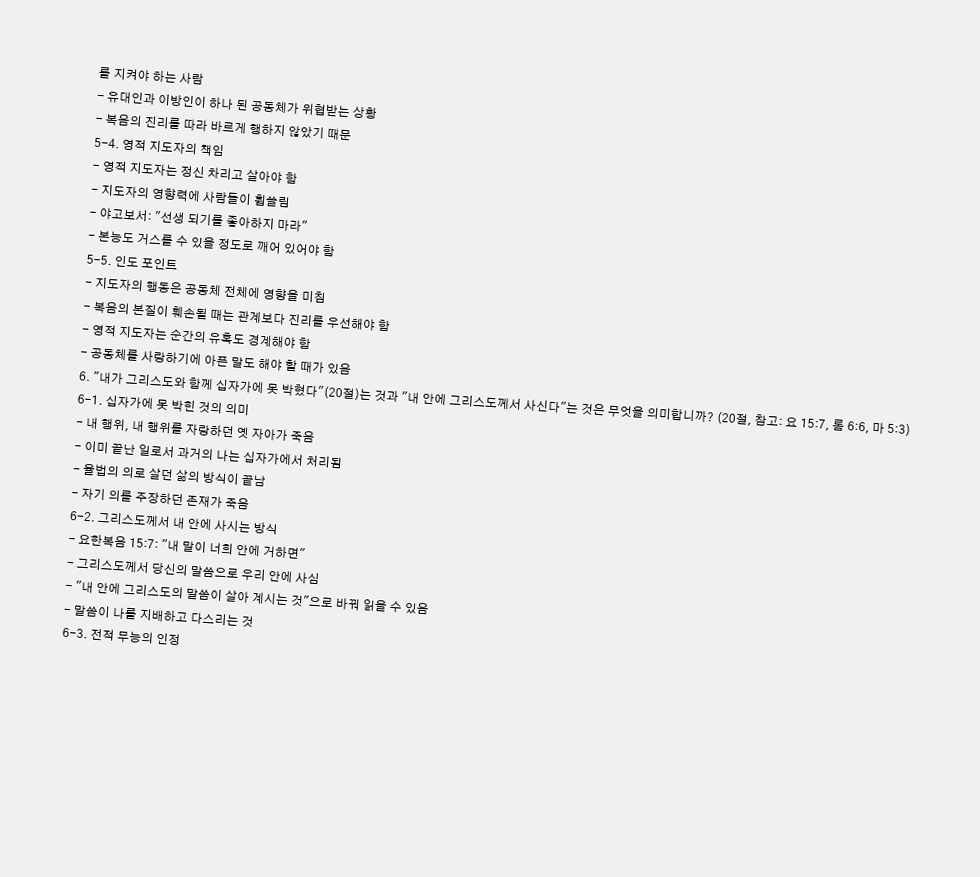를 지켜야 하는 사람
- 유대인과 이방인이 하나 된 공동체가 위협받는 상황
- 복음의 진리를 따라 바르게 행하지 않았기 때문
5-4. 영적 지도자의 책임
- 영적 지도자는 정신 차리고 살아야 함
- 지도자의 영향력에 사람들이 휩쓸림
- 야고보서: "선생 되기를 좋아하지 마라"
- 본능도 거스를 수 있을 정도로 깨어 있어야 함
5-5. 인도 포인트
- 지도자의 행동은 공동체 전체에 영향을 미침
- 복음의 본질이 훼손될 때는 관계보다 진리를 우선해야 함
- 영적 지도자는 순간의 유혹도 경계해야 함
- 공동체를 사랑하기에 아픈 말도 해야 할 때가 있음
6. "내가 그리스도와 함께 십자가에 못 박혔다"(20절)는 것과 "내 안에 그리스도께서 사신다"는 것은 무엇을 의미합니까? (20절, 참고: 요 15:7, 롬 6:6, 마 5:3)
6-1. 십자가에 못 박힌 것의 의미
- 내 행위, 내 행위를 자랑하던 옛 자아가 죽음
- 이미 끝난 일로서 과거의 나는 십자가에서 처리됨
- 율법의 의로 살던 삶의 방식이 끝남
- 자기 의를 주장하던 존재가 죽음
6-2. 그리스도께서 내 안에 사시는 방식
- 요한복음 15:7: "내 말이 너희 안에 거하면"
- 그리스도께서 당신의 말씀으로 우리 안에 사심
- "내 안에 그리스도의 말씀이 살아 계시는 것"으로 바꿔 읽을 수 있음
- 말씀이 나를 지배하고 다스리는 것
6-3. 전적 무능의 인정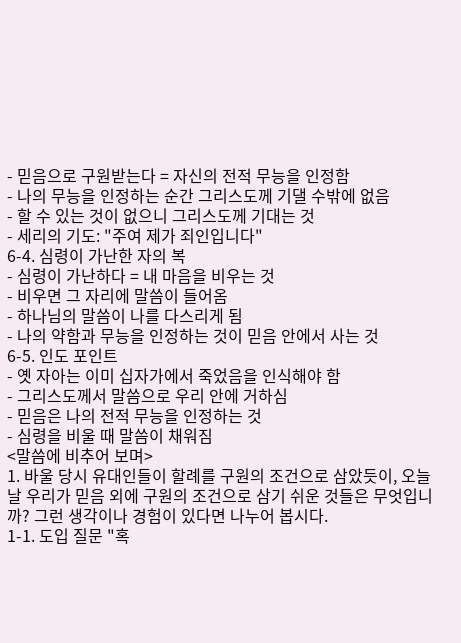- 믿음으로 구원받는다 = 자신의 전적 무능을 인정함
- 나의 무능을 인정하는 순간 그리스도께 기댈 수밖에 없음
- 할 수 있는 것이 없으니 그리스도께 기대는 것
- 세리의 기도: "주여 제가 죄인입니다"
6-4. 심령이 가난한 자의 복
- 심령이 가난하다 = 내 마음을 비우는 것
- 비우면 그 자리에 말씀이 들어옴
- 하나님의 말씀이 나를 다스리게 됨
- 나의 약함과 무능을 인정하는 것이 믿음 안에서 사는 것
6-5. 인도 포인트
- 옛 자아는 이미 십자가에서 죽었음을 인식해야 함
- 그리스도께서 말씀으로 우리 안에 거하심
- 믿음은 나의 전적 무능을 인정하는 것
- 심령을 비울 때 말씀이 채워짐
<말씀에 비추어 보며>
1. 바울 당시 유대인들이 할례를 구원의 조건으로 삼았듯이, 오늘날 우리가 믿음 외에 구원의 조건으로 삼기 쉬운 것들은 무엇입니까? 그런 생각이나 경험이 있다면 나누어 봅시다.
1-1. 도입 질문 "혹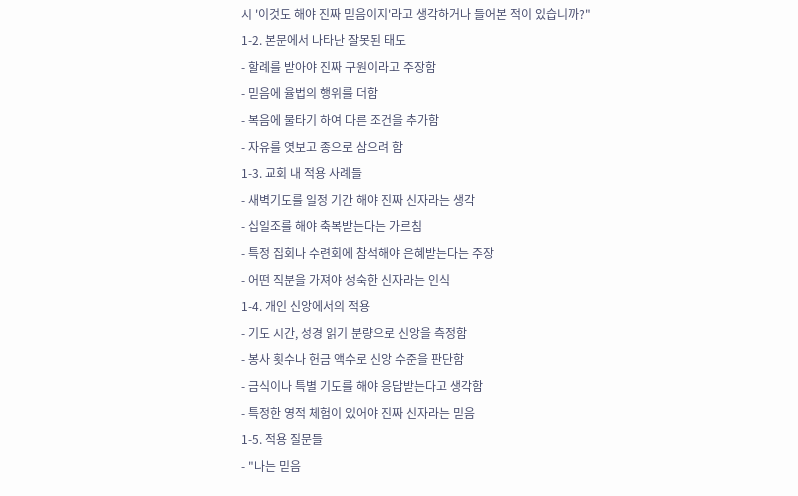시 '이것도 해야 진짜 믿음이지'라고 생각하거나 들어본 적이 있습니까?"
1-2. 본문에서 나타난 잘못된 태도
- 할례를 받아야 진짜 구원이라고 주장함
- 믿음에 율법의 행위를 더함
- 복음에 물타기 하여 다른 조건을 추가함
- 자유를 엿보고 종으로 삼으려 함
1-3. 교회 내 적용 사례들
- 새벽기도를 일정 기간 해야 진짜 신자라는 생각
- 십일조를 해야 축복받는다는 가르침
- 특정 집회나 수련회에 참석해야 은혜받는다는 주장
- 어떤 직분을 가져야 성숙한 신자라는 인식
1-4. 개인 신앙에서의 적용
- 기도 시간, 성경 읽기 분량으로 신앙을 측정함
- 봉사 횟수나 헌금 액수로 신앙 수준을 판단함
- 금식이나 특별 기도를 해야 응답받는다고 생각함
- 특정한 영적 체험이 있어야 진짜 신자라는 믿음
1-5. 적용 질문들
- "나는 믿음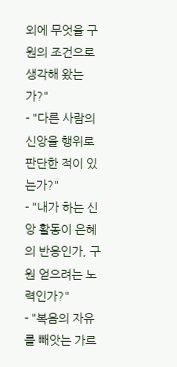외에 무엇을 구원의 조건으로 생각해 왔는가?"
- "다른 사람의 신앙을 행위로 판단한 적이 있는가?"
- "내가 하는 신앙 활동이 은혜의 반응인가, 구원 얻으려는 노력인가?"
- "복음의 자유를 빼앗는 가르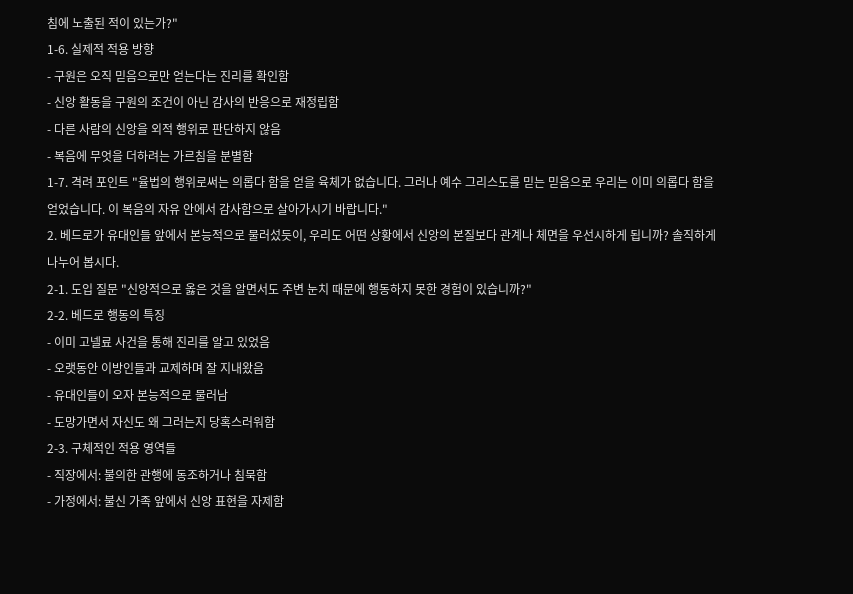침에 노출된 적이 있는가?"
1-6. 실제적 적용 방향
- 구원은 오직 믿음으로만 얻는다는 진리를 확인함
- 신앙 활동을 구원의 조건이 아닌 감사의 반응으로 재정립함
- 다른 사람의 신앙을 외적 행위로 판단하지 않음
- 복음에 무엇을 더하려는 가르침을 분별함
1-7. 격려 포인트 "율법의 행위로써는 의롭다 함을 얻을 육체가 없습니다. 그러나 예수 그리스도를 믿는 믿음으로 우리는 이미 의롭다 함을 얻었습니다. 이 복음의 자유 안에서 감사함으로 살아가시기 바랍니다."
2. 베드로가 유대인들 앞에서 본능적으로 물러섰듯이, 우리도 어떤 상황에서 신앙의 본질보다 관계나 체면을 우선시하게 됩니까? 솔직하게 나누어 봅시다.
2-1. 도입 질문 "신앙적으로 옳은 것을 알면서도 주변 눈치 때문에 행동하지 못한 경험이 있습니까?"
2-2. 베드로 행동의 특징
- 이미 고넬료 사건을 통해 진리를 알고 있었음
- 오랫동안 이방인들과 교제하며 잘 지내왔음
- 유대인들이 오자 본능적으로 물러남
- 도망가면서 자신도 왜 그러는지 당혹스러워함
2-3. 구체적인 적용 영역들
- 직장에서: 불의한 관행에 동조하거나 침묵함
- 가정에서: 불신 가족 앞에서 신앙 표현을 자제함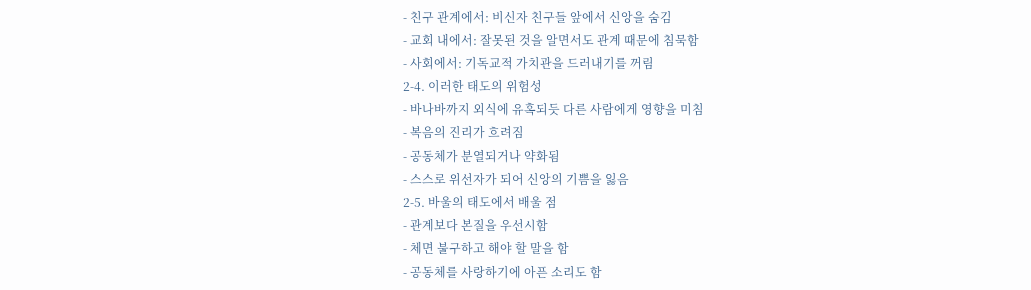- 친구 관계에서: 비신자 친구들 앞에서 신앙을 숨김
- 교회 내에서: 잘못된 것을 알면서도 관계 때문에 침묵함
- 사회에서: 기독교적 가치관을 드러내기를 꺼림
2-4. 이러한 태도의 위험성
- 바나바까지 외식에 유혹되듯 다른 사람에게 영향을 미침
- 복음의 진리가 흐려짐
- 공동체가 분열되거나 약화됨
- 스스로 위선자가 되어 신앙의 기쁨을 잃음
2-5. 바울의 태도에서 배울 점
- 관계보다 본질을 우선시함
- 체면 불구하고 해야 할 말을 함
- 공동체를 사랑하기에 아픈 소리도 함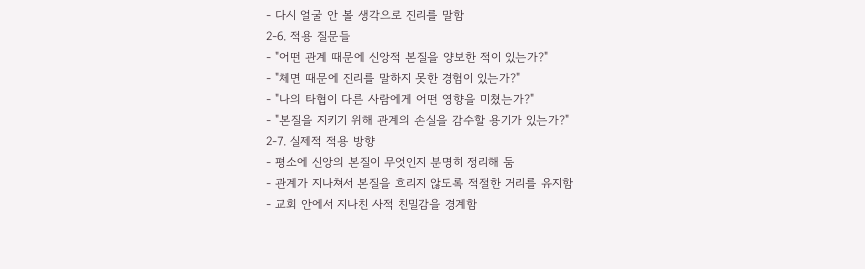- 다시 얼굴 안 볼 생각으로 진리를 말함
2-6. 적용 질문들
- "어떤 관계 때문에 신앙적 본질을 양보한 적이 있는가?"
- "체면 때문에 진리를 말하지 못한 경험이 있는가?"
- "나의 타협이 다른 사람에게 어떤 영향을 미쳤는가?"
- "본질을 지키기 위해 관계의 손실을 감수할 용기가 있는가?"
2-7. 실제적 적용 방향
- 평소에 신앙의 본질이 무엇인지 분명히 정리해 둠
- 관계가 지나쳐서 본질을 흐리지 않도록 적절한 거리를 유지함
- 교회 안에서 지나친 사적 친밀감을 경계함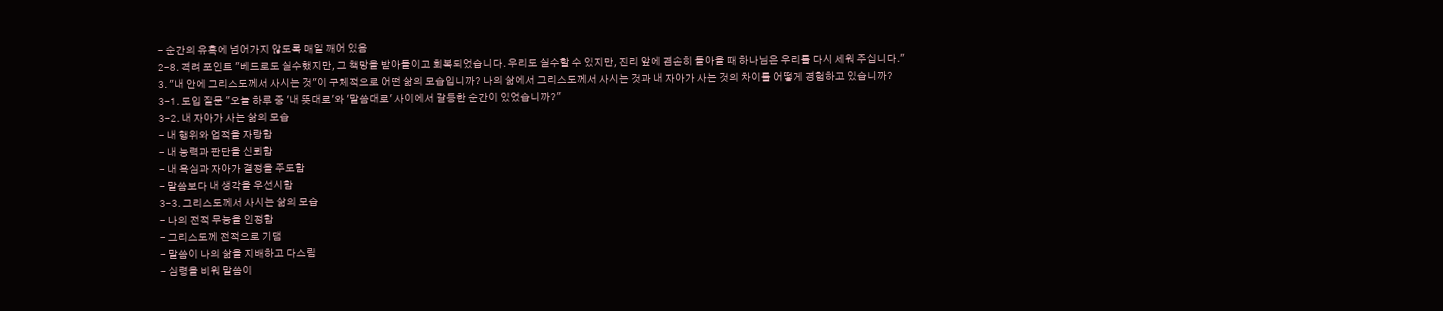- 순간의 유혹에 넘어가지 않도록 매일 깨어 있음
2-8. 격려 포인트 "베드로도 실수했지만, 그 책망을 받아들이고 회복되었습니다. 우리도 실수할 수 있지만, 진리 앞에 겸손히 돌아올 때 하나님은 우리를 다시 세워 주십니다."
3. "내 안에 그리스도께서 사시는 것"이 구체적으로 어떤 삶의 모습입니까? 나의 삶에서 그리스도께서 사시는 것과 내 자아가 사는 것의 차이를 어떻게 경험하고 있습니까?
3-1. 도입 질문 "오늘 하루 중 '내 뜻대로'와 '말씀대로' 사이에서 갈등한 순간이 있었습니까?"
3-2. 내 자아가 사는 삶의 모습
- 내 행위와 업적을 자랑함
- 내 능력과 판단을 신뢰함
- 내 욕심과 자아가 결정을 주도함
- 말씀보다 내 생각을 우선시함
3-3. 그리스도께서 사시는 삶의 모습
- 나의 전적 무능을 인정함
- 그리스도께 전적으로 기댐
- 말씀이 나의 삶을 지배하고 다스림
- 심령을 비워 말씀이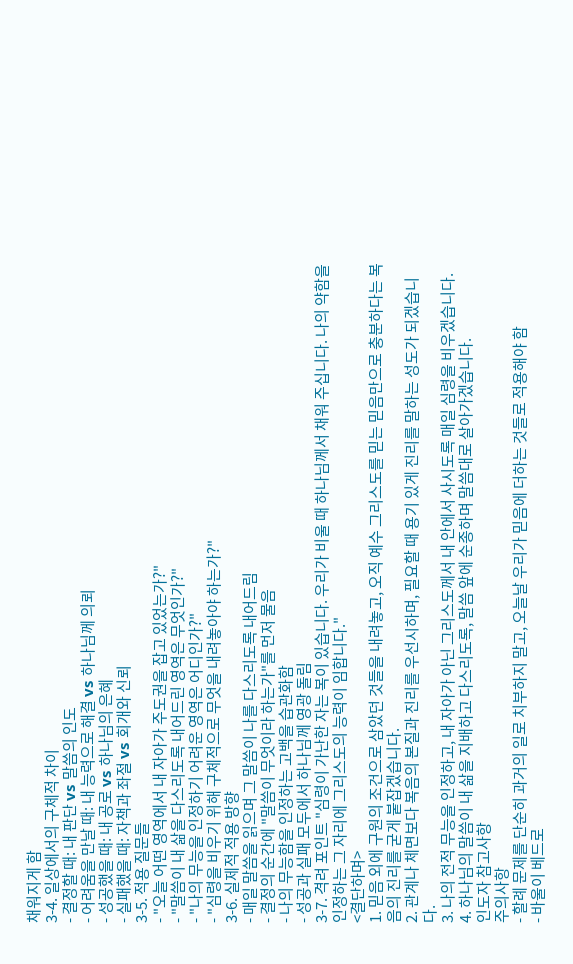채워지게 함
3-4. 일상에서의 구체적 차이
- 결정할 때: 내 판단 vs 말씀의 인도
- 어려움을 만날 때: 내 능력으로 해결 vs 하나님께 의뢰
- 성공했을 때: 내 공로 vs 하나님의 은혜
- 실패했을 때: 자책과 좌절 vs 회개와 신뢰
3-5. 적용 질문들
- "오늘 어떤 영역에서 내 자아가 주도권을 잡고 있었는가?"
- "말씀이 내 삶을 다스리도록 내어드린 영역은 무엇인가?"
- "나의 무능을 인정하기 어려운 영역은 어디인가?"
- "심령을 비우기 위해 구체적으로 무엇을 내려놓아야 하는가?"
3-6. 실제적 적용 방향
- 매일 말씀을 읽으며 그 말씀이 나를 다스리도록 내어드림
- 결정의 순간에 "말씀이 무엇이라 하는가"를 먼저 물음
- 나의 무능함을 인정하는 고백을 습관화함
- 성공과 실패 모두에서 하나님께 영광 돌림
3-7. 격려 포인트 "심령이 가난한 자는 복이 있습니다. 우리가 비울 때 하나님께서 채워 주십니다. 나의 약함을 인정하는 그 자리에 그리스도의 능력이 임합니다."
<결단하며>
1. 믿음 외에 구원의 조건으로 삼았던 것들을 내려놓고, 오직 예수 그리스도를 믿는 믿음만으로 충분하다는 복음의 진리를 굳게 붙잡겠습니다.
2. 관계나 체면보다 복음의 본질과 진리를 우선시하며, 필요할 때 용기 있게 진리를 말하는 성도가 되겠습니다.
3. 나의 전적 무능을 인정하고, 내 자아가 아닌 그리스도께서 내 안에서 사시도록 매일 심령을 비우겠습니다.
4. 하나님의 말씀이 내 삶을 지배하고 다스리도록, 말씀 앞에 순종하며 말씀대로 살아가겠습니다.
인도자 참고사항
주의사항
- 할례 문제를 단순히 과거의 일로 치부하지 말고, 오늘날 우리가 믿음에 더하는 것들로 적용해야 함
- 바울이 베드로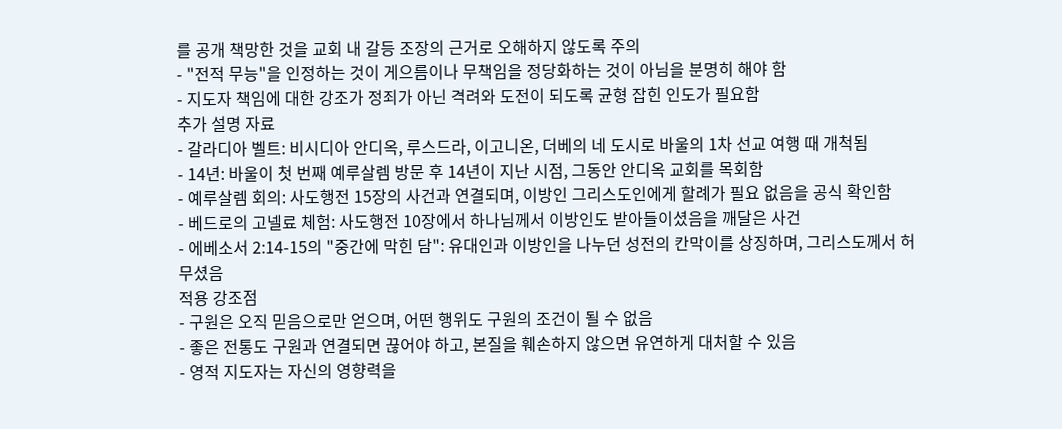를 공개 책망한 것을 교회 내 갈등 조장의 근거로 오해하지 않도록 주의
- "전적 무능"을 인정하는 것이 게으름이나 무책임을 정당화하는 것이 아님을 분명히 해야 함
- 지도자 책임에 대한 강조가 정죄가 아닌 격려와 도전이 되도록 균형 잡힌 인도가 필요함
추가 설명 자료
- 갈라디아 벨트: 비시디아 안디옥, 루스드라, 이고니온, 더베의 네 도시로 바울의 1차 선교 여행 때 개척됨
- 14년: 바울이 첫 번째 예루살렘 방문 후 14년이 지난 시점, 그동안 안디옥 교회를 목회함
- 예루살렘 회의: 사도행전 15장의 사건과 연결되며, 이방인 그리스도인에게 할례가 필요 없음을 공식 확인함
- 베드로의 고넬료 체험: 사도행전 10장에서 하나님께서 이방인도 받아들이셨음을 깨달은 사건
- 에베소서 2:14-15의 "중간에 막힌 담": 유대인과 이방인을 나누던 성전의 칸막이를 상징하며, 그리스도께서 허무셨음
적용 강조점
- 구원은 오직 믿음으로만 얻으며, 어떤 행위도 구원의 조건이 될 수 없음
- 좋은 전통도 구원과 연결되면 끊어야 하고, 본질을 훼손하지 않으면 유연하게 대처할 수 있음
- 영적 지도자는 자신의 영향력을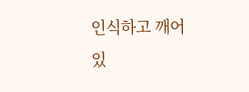인식하고 깨어 있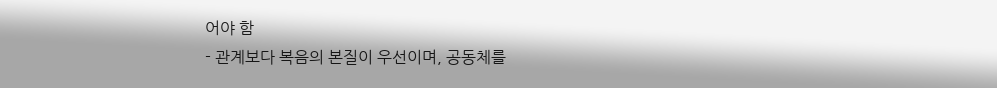어야 함
- 관계보다 복음의 본질이 우선이며, 공동체를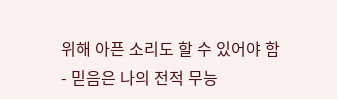위해 아픈 소리도 할 수 있어야 함
- 믿음은 나의 전적 무능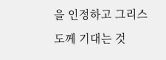을 인정하고 그리스도께 기대는 것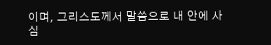이며, 그리스도께서 말씀으로 내 안에 사심